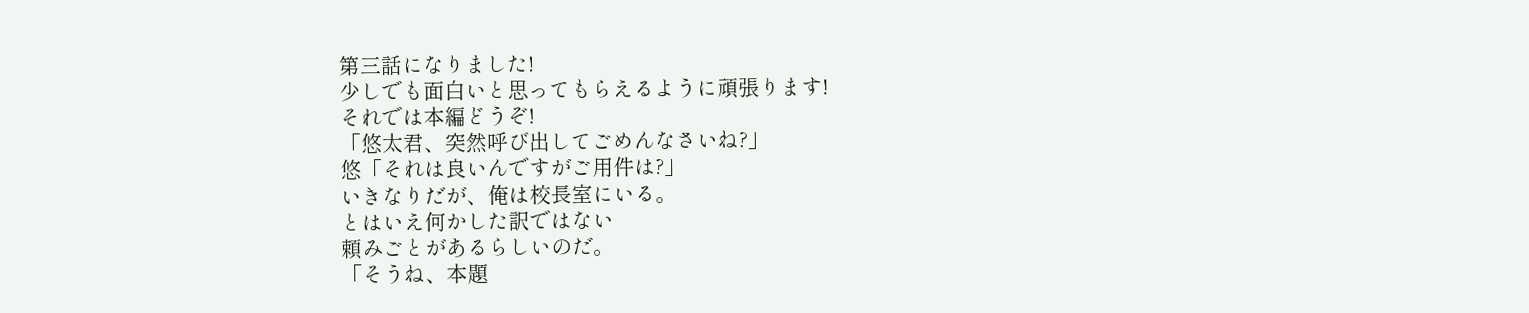第三話になりました!
少しでも面白いと思ってもらえるように頑張ります!
それでは本編どうぞ!
「悠太君、突然呼び出してごめんなさいね?」
悠「それは良いんですがご用件は?」
いきなりだが、俺は校長室にいる。
とはいえ何かした訳ではない
頼みごとがあるらしいのだ。
「そうね、本題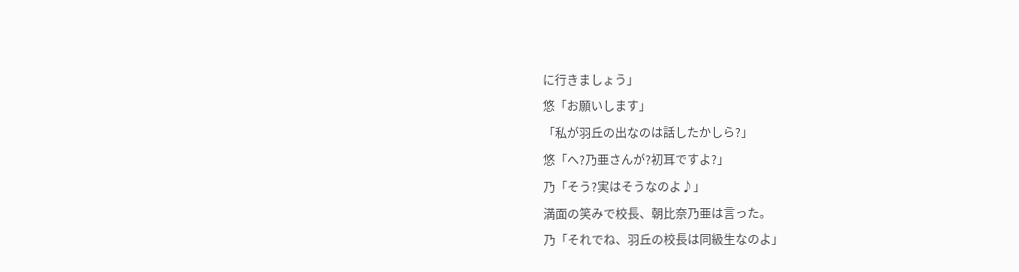に行きましょう」
悠「お願いします」
「私が羽丘の出なのは話したかしら?」
悠「へ?乃亜さんが?初耳ですよ?」
乃「そう?実はそうなのよ♪」
満面の笑みで校長、朝比奈乃亜は言った。
乃「それでね、羽丘の校長は同級生なのよ」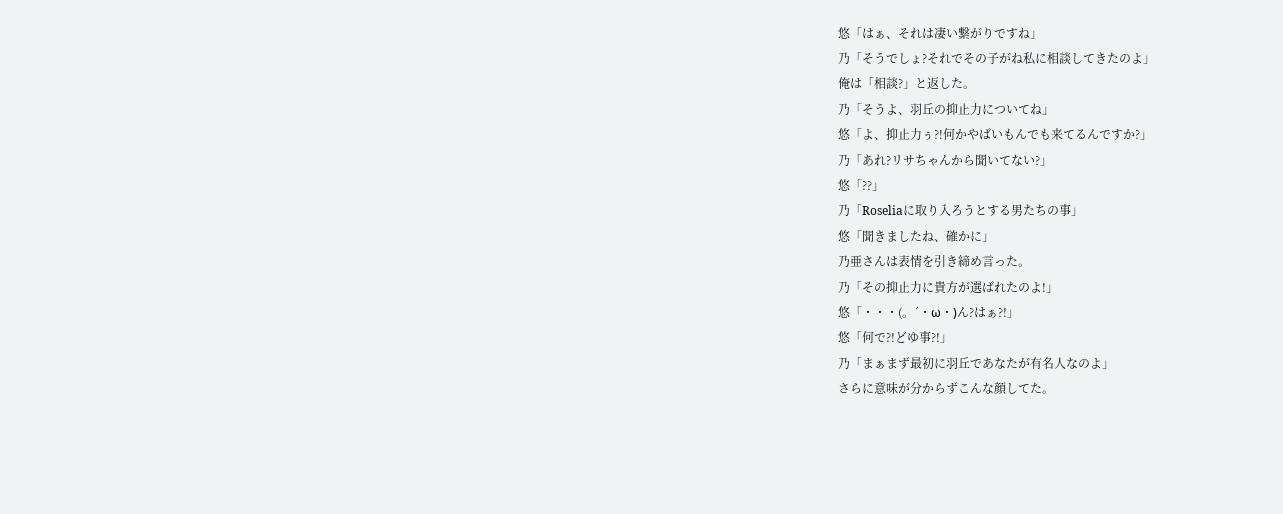悠「はぁ、それは凄い繋がりですね」
乃「そうでしょ?それでその子がね私に相談してきたのよ」
俺は「相談?」と返した。
乃「そうよ、羽丘の抑止力についてね」
悠「よ、抑止力ぅ?!何かやばいもんでも来てるんですか?」
乃「あれ?リサちゃんから聞いてない?」
悠「??」
乃「Roseliaに取り入ろうとする男たちの事」
悠「聞きましたね、確かに」
乃亜さんは表情を引き締め言った。
乃「その抑止力に貴方が選ばれたのよ!」
悠「・・・(。´・ω・)ん?はぁ?!」
悠「何で?!どゆ事?!」
乃「まぁまず最初に羽丘であなたが有名人なのよ」
さらに意味が分からずこんな顔してた。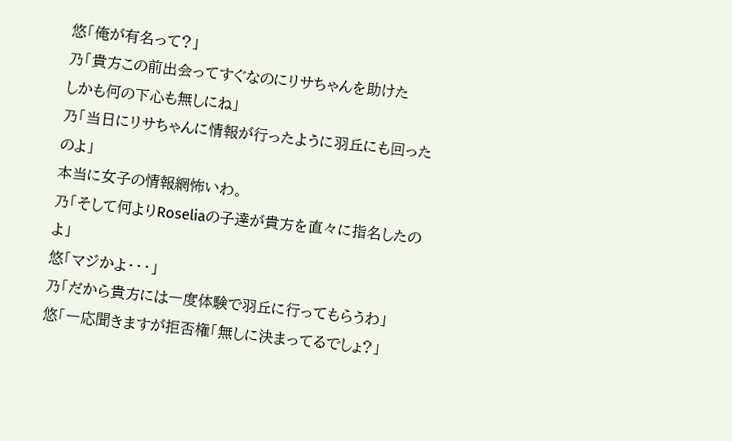悠「俺が有名って?」
乃「貴方この前出会ってすぐなのにリサちゃんを助けた
しかも何の下心も無しにね」
乃「当日にリサちゃんに情報が行ったように羽丘にも回ったのよ」
本当に女子の情報網怖いわ。
乃「そして何よりRoseliaの子達が貴方を直々に指名したのよ」
悠「マジかよ・・・」
乃「だから貴方には一度体験で羽丘に行ってもらうわ」
悠「一応聞きますが拒否権「無しに決まってるでしょ?」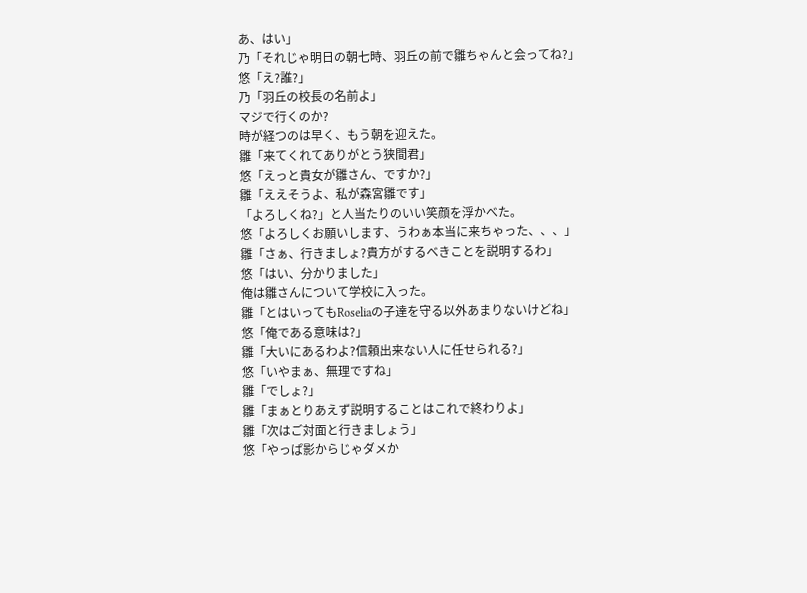あ、はい」
乃「それじゃ明日の朝七時、羽丘の前で雛ちゃんと会ってね?」
悠「え?誰?」
乃「羽丘の校長の名前よ」
マジで行くのか?
時が経つのは早く、もう朝を迎えた。
雛「来てくれてありがとう狭間君」
悠「えっと貴女が雛さん、ですか?」
雛「ええそうよ、私が森宮雛です」
「よろしくね?」と人当たりのいい笑顔を浮かべた。
悠「よろしくお願いします、うわぁ本当に来ちゃった、、、」
雛「さぁ、行きましょ?貴方がするべきことを説明するわ」
悠「はい、分かりました」
俺は雛さんについて学校に入った。
雛「とはいってもRoseliaの子達を守る以外あまりないけどね」
悠「俺である意味は?」
雛「大いにあるわよ?信頼出来ない人に任せられる?」
悠「いやまぁ、無理ですね」
雛「でしょ?」
雛「まぁとりあえず説明することはこれで終わりよ」
雛「次はご対面と行きましょう」
悠「やっぱ影からじゃダメか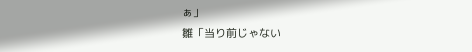ぁ」
雛「当り前じゃない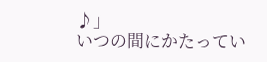♪」
いつの間にかたってい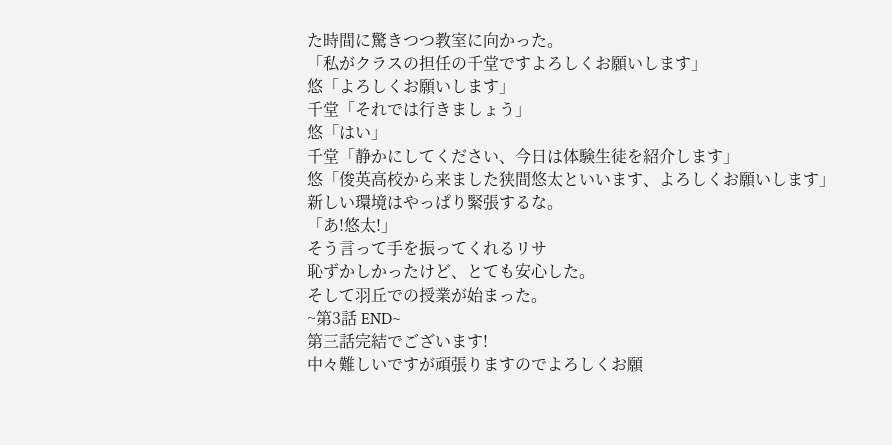た時間に驚きつつ教室に向かった。
「私がクラスの担任の千堂ですよろしくお願いします」
悠「よろしくお願いします」
千堂「それでは行きましょう」
悠「はい」
千堂「静かにしてください、今日は体験生徒を紹介します」
悠「俊英高校から来ました狭間悠太といいます、よろしくお願いします」
新しい環境はやっぱり緊張するな。
「あ!悠太!」
そう言って手を振ってくれるリサ
恥ずかしかったけど、とても安心した。
そして羽丘での授業が始まった。
~第3話 END~
第三話完結でございます!
中々難しいですが頑張りますのでよろしくお願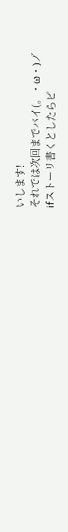いします!
それでは次回までバイ(。・ω・)ノ゙
ifストーリ書くとしたらピ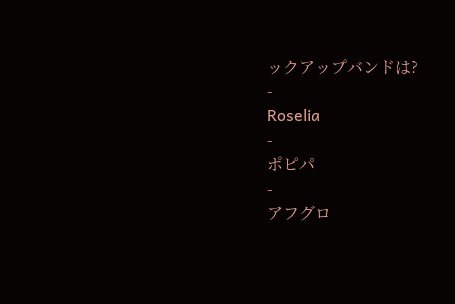ックアップバンドは?
-
Roselia
-
ポピパ
-
アフグロ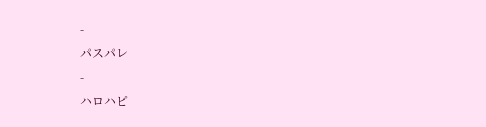-
パスパレ
-
ハロハピ